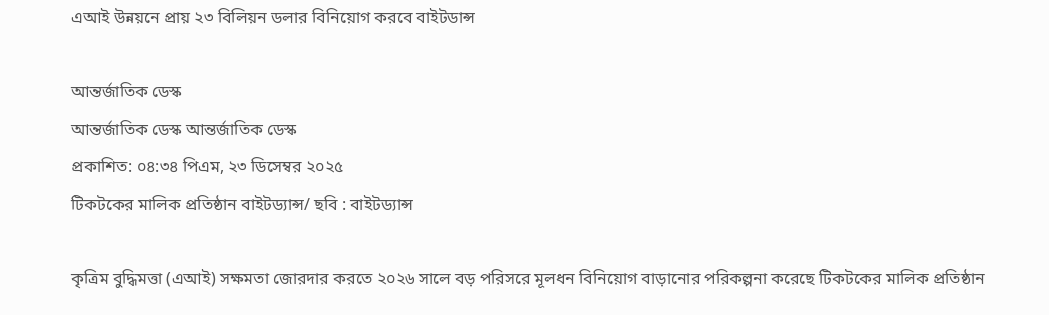এআই উন্নয়নে প্রায় ২৩ বিলিয়ন ডলার বিনিয়োগ করবে বাইটডান্স

আন্তর্জাতিক ডেস্ক
আন্তর্জাতিক ডেস্ক আন্তর্জাতিক ডেস্ক
প্রকাশিত: ০৪:৩৪ পিএম, ২৩ ডিসেম্বর ২০২৫
টিকটকের মালিক প্রতিষ্ঠান বাইটড্যান্স/ ছবি : বাইটড্যান্স

কৃত্রিম বুদ্ধিমত্তা (এআই) সক্ষমতা জোরদার করতে ২০২৬ সালে বড় পরিসরে মূলধন বিনিয়োগ বাড়ানোর পরিকল্পনা করেছে টিকটকের মালিক প্রতিষ্ঠান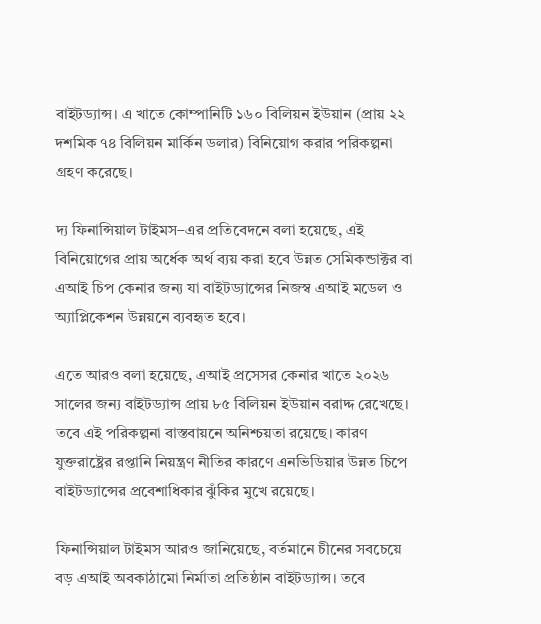বাইটড্যান্স। এ খাতে কোম্পানিটি ১৬০ বিলিয়ন ইউয়ান (প্রায় ২২ দশমিক ৭৪ বিলিয়ন মার্কিন ডলার) বিনিয়োগ করার পরিকল্পনা গ্রহণ করেছে।

দ্য ফিনান্সিয়াল টাইমস–এর প্রতিবেদনে বলা হয়েছে, এই বিনিয়োগের প্রায় অর্ধেক অর্থ ব্যয় করা হবে উন্নত সেমিকন্ডাক্টর বা এআই চিপ কেনার জন্য যা বাইটড্যান্সের নিজস্ব এআই মডেল ও অ্যাপ্লিকেশন উন্নয়নে ব্যবহৃত হবে।

এতে আরও বলা হয়েছে, এআই প্রসেসর কেনার খাতে ২০২৬ সালের জন্য বাইটড্যান্স প্রায় ৮৫ বিলিয়ন ইউয়ান বরাদ্দ রেখেছে। তবে এই পরিকল্পনা বাস্তবায়নে অনিশ্চয়তা রয়েছে। কারণ যুক্তরাষ্ট্রের রপ্তানি নিয়ন্ত্রণ নীতির কারণে এনভিডিয়ার উন্নত চিপে বাইটড্যান্সের প্রবেশাধিকার ঝুঁকির মুখে রয়েছে।

ফিনান্সিয়াল টাইমস আরও জানিয়েছে, বর্তমানে চীনের সবচেয়ে বড় এআই অবকাঠামো নির্মাতা প্রতিষ্ঠান বাইটড্যান্স। তবে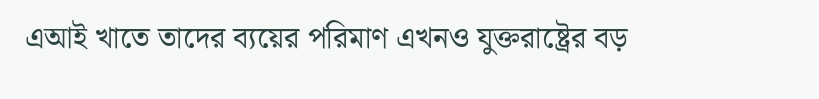এআই খাতে তাদের ব্যয়ের পরিমাণ এখনও যুক্তরাষ্ট্রের বড়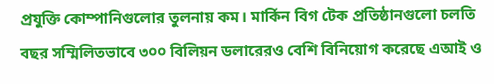প্রযুক্তি কোম্পানিগুলোর তুলনায় কম। মার্কিন বিগ টেক প্রতিষ্ঠানগুলো চলতি বছর সম্মিলিতভাবে ৩০০ বিলিয়ন ডলারেরও বেশি বিনিয়োগ করেছে এআই ও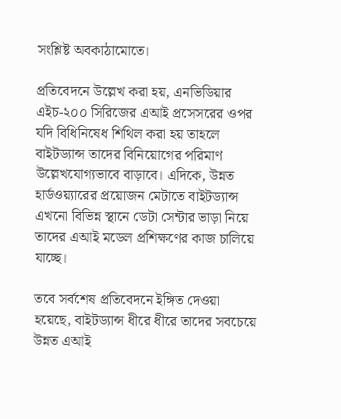সংশ্লিষ্ট অবকাঠামোতে।

প্রতিবেদনে উল্লেখ করা হয়, এনভিডিয়ার এইচ-২০০ সিরিজের এআই প্রসেসরের ওপর যদি বিধিনিষেধ শিথিল করা হয় তাহলে বাইটড্যান্স তাদের বিনিয়োগের পরিমাণ উল্লেখযোগ্যভাবে বাড়াবে। এদিকে, উন্নত হার্ডওয়্যারের প্রয়োজন মেটাতে বাইটড্যান্স এখনো বিভিন্ন স্থানে ডেটা সেন্টার ভাড়া নিয়ে তাদের এআই মডেল প্রশিক্ষণের কাজ চালিয়ে যাচ্ছে।

তবে সর্বশেষ প্রতিবেদনে ইঙ্গিত দেওয়া হয়েছে, বাইটড্যান্স ধীরে ধীরে তাদের সবচেয়ে উন্নত এআই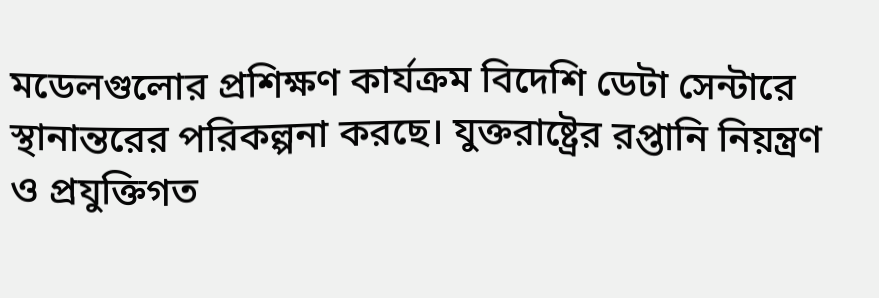মডেলগুলোর প্রশিক্ষণ কার্যক্রম বিদেশি ডেটা সেন্টারে স্থানান্তরের পরিকল্পনা করছে। যুক্তরাষ্ট্রের রপ্তানি নিয়ন্ত্রণ ও প্রযুক্তিগত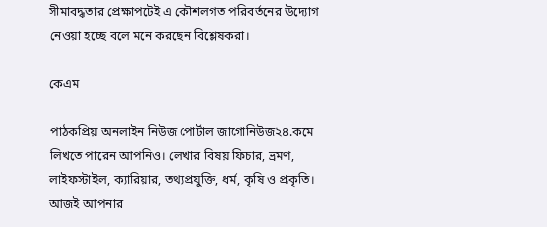সীমাবদ্ধতার প্রেক্ষাপটেই এ কৌশলগত পরিবর্তনের উদ্যোগ নেওয়া হচ্ছে বলে মনে করছেন বিশ্লেষকরা।

কেএম

পাঠকপ্রিয় অনলাইন নিউজ পোর্টাল জাগোনিউজ২৪.কমে লিখতে পারেন আপনিও। লেখার বিষয় ফিচার, ভ্রমণ, লাইফস্টাইল, ক্যারিয়ার, তথ্যপ্রযুক্তি, ধর্ম, কৃষি ও প্রকৃতি। আজই আপনার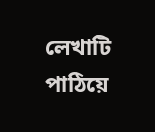লেখাটি পাঠিয়ে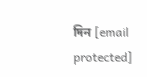দিন [email protected]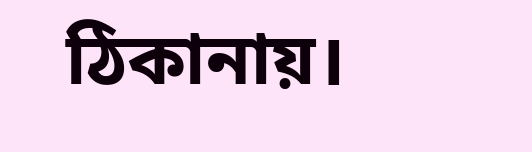ঠিকানায়।